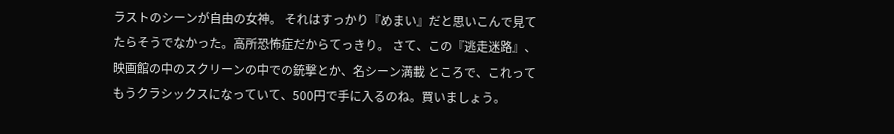ラストのシーンが自由の女神。 それはすっかり『めまい』だと思いこんで見てたらそうでなかった。高所恐怖症だからてっきり。 さて、この『逃走迷路』、映画館の中のスクリーンの中での銃撃とか、名シーン満載 ところで、これってもうクラシックスになっていて、500円で手に入るのね。買いましょう。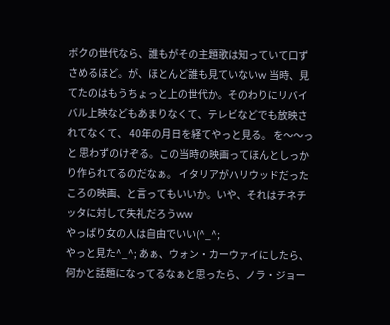ボクの世代なら、誰もがその主題歌は知っていて口ずさめるほど。が、ほとんど誰も見ていないw 当時、見てたのはもうちょっと上の世代か。そのわりにリバイバル上映などもあまりなくて、テレビなどでも放映されてなくて、 40年の月日を経てやっと見る。 を〜〜っと 思わずのけぞる。この当時の映画ってほんとしっかり作られてるのだなぁ。 イタリアがハリウッドだったころの映画、と言ってもいいか。いや、それはチネチッタに対して失礼だろうww
やっぱり女の人は自由でいい(^_^;
やっと見た^_^; あぁ、ウォン・カーウァイにしたら、何かと話題になってるなぁと思ったら、ノラ・ジョー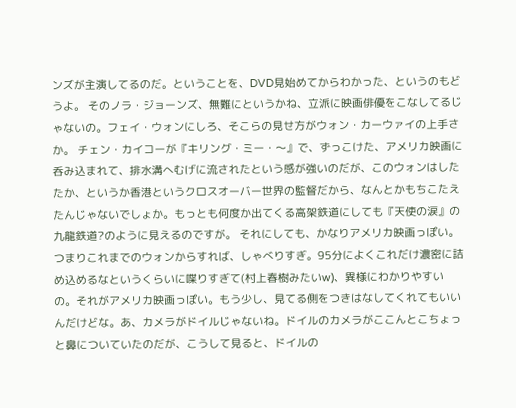ンズが主演してるのだ。ということを、DVD見始めてからわかった、というのもどうよ。 そのノラ・ジョーンズ、無難にというかね、立派に映画俳優をこなしてるじゃないの。フェイ・ウォンにしろ、そこらの見せ方がウォン・カーウァイの上手さか。 チェン・カイコーが『キリング・ミー・〜』で、ずっこけた、アメリカ映画に呑み込まれて、排水溝へむげに流されたという感が強いのだが、このウォンはしたたか、というか香港というクロスオーバー世界の監督だから、なんとかもちこたえたんじゃないでしょか。もっとも何度か出てくる高架鉄道にしても『天使の涙』の九龍鉄道?のように見えるのですが。 それにしても、かなりアメリカ映画っぽい。つまりこれまでのウォンからすれば、しゃべりすぎ。95分によくこれだけ濃密に詰め込めるなというくらいに喋りすぎて(村上春樹みたいw)、異様にわかりやすいの。それがアメリカ映画っぽい。もう少し、見てる側をつきはなしてくれてもいいんだけどな。あ、カメラがドイルじゃないね。ドイルのカメラがここんとこちょっと鼻についていたのだが、こうして見ると、ドイルの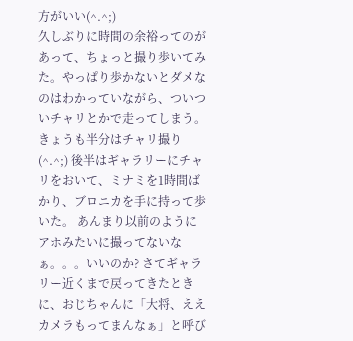方がいい(^.^;)
久しぶりに時間の余裕ってのがあって、ちょっと撮り歩いてみた。やっぱり歩かないとダメなのはわかっていながら、ついついチャリとかで走ってしまう。きょうも半分はチャリ撮り(^.^;) 後半はギャラリーにチャリをおいて、ミナミを1時間ばかり、ブロニカを手に持って歩いた。 あんまり以前のようにアホみたいに撮ってないなぁ。。。いいのか? さてギャラリー近くまで戻ってきたときに、おじちゃんに「大将、ええカメラもってまんなぁ」と呼び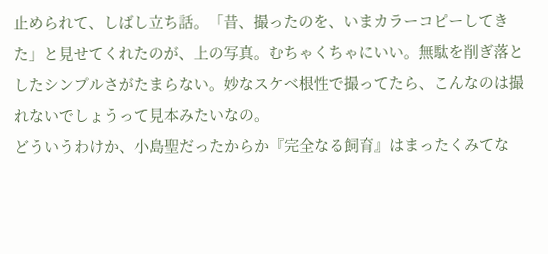止められて、しばし立ち話。「昔、撮ったのを、いまカラーコピーしてきた」と見せてくれたのが、上の写真。むちゃくちゃにいい。無駄を削ぎ落としたシンプルさがたまらない。妙なスケベ根性で撮ってたら、こんなのは撮れないでしょうって見本みたいなの。
どういうわけか、小島聖だったからか『完全なる飼育』はまったくみてな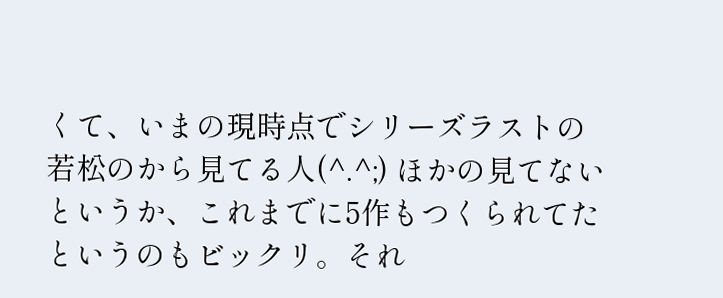くて、いまの現時点でシリーズラストの若松のから見てる人(^.^;) ほかの見てないというか、これまでに5作もつくられてたというのもビックリ。それ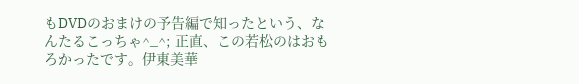もDVDのおまけの予告編で知ったという、なんたるこっちゃ^_^; 正直、この若松のはおもろかったです。伊東美華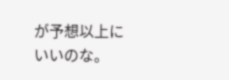が予想以上にいいのな。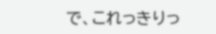で、これっきりっ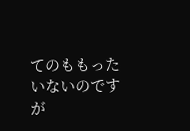てのももったいないのですが